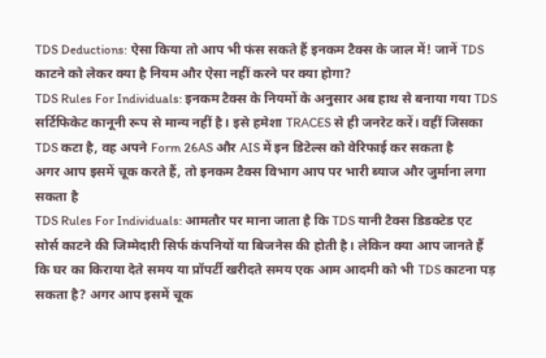TDS Deductions: ऐसा किया तो आप भी फंस सकते हैं इनकम टैक्स के जाल में! जानें TDS काटने को लेकर क्या है नियम और ऐसा नहीं करने पर क्या होगा?
TDS Rules For Individuals: इनकम टैक्स के नियमों के अनुसार अब हाथ से बनाया गया TDS सर्टिफिकेट कानूनी रूप से मान्य नहीं है। इसे हमेशा TRACES से ही जनरेट करें। वहीं जिसका TDS कटा है, वह अपने Form 26AS और AIS में इन डिटेल्स को वेरिफाई कर सकता है
अगर आप इसमें चूक करते हैं, तो इनकम टैक्स विभाग आप पर भारी ब्याज और जुर्माना लगा सकता है
TDS Rules For Individuals: आमतौर पर माना जाता है कि TDS यानी टैक्स डिडक्टेड एट सोर्स काटने की जिम्मेदारी सिर्फ कंपनियों या बिजनेस की होती है। लेकिन क्या आप जानते हैं कि घर का किराया देते समय या प्रॉपर्टी खरीदते समय एक आम आदमी को भी TDS काटना पड़ सकता है? अगर आप इसमें चूक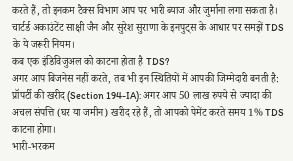करते हैं, तो इनकम टैक्स विभाग आप पर भारी ब्याज और जुर्माना लगा सकता है। चार्टर्ड अकाउंटेंट साक्षी जैन और सुरेश सुराणा के इनपुट्स के आधार पर समझें TDS के ये जरूरी नियम।
कब एक इंडिविजुअल को काटना होता है TDS?
अगर आप बिजनेस नहीं करते, तब भी इन स्थितियों में आपकी जिम्मेदारी बनती है:
प्रॉपर्टी की खरीद (Section 194-IA): अगर आप 50 लाख रुपये से ज्यादा की अचल संपत्ति (घर या जमीन) खरीद रहे हैं, तो आपको पेमेंट करते समय 1% TDS काटना होगा।
भारी-भरकम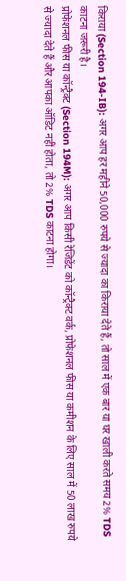किराया (Section 194-IB): अगर आप हर महीने 50,000 रुपये से ज्यादा का किराया देते हैं, तो साल में एक बार या घर खाली करते समय 2% TDS काटना जरूरी है।
प्रोफेशनल फीस या कॉन्ट्रैक्ट (Section 194M): अगर आप किसी रेजिडेंट को कॉन्ट्रैक्ट वर्क, प्रोफेशनल फीस या कमीशन के लिए साल में 50 लाख रुपये से ज्यादा देते हैं और आपका ऑडिट नहीं होता, तो 2% TDS काटना होगा।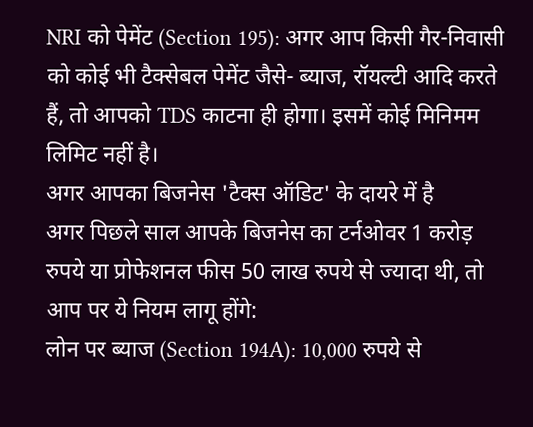NRI को पेमेंट (Section 195): अगर आप किसी गैर-निवासी को कोई भी टैक्सेबल पेमेंट जैसे- ब्याज, रॉयल्टी आदि करते हैं, तो आपको TDS काटना ही होगा। इसमें कोई मिनिमम लिमिट नहीं है।
अगर आपका बिजनेस 'टैक्स ऑडिट' के दायरे में है
अगर पिछले साल आपके बिजनेस का टर्नओवर 1 करोड़ रुपये या प्रोफेशनल फीस 50 लाख रुपये से ज्यादा थी, तो आप पर ये नियम लागू होंगे:
लोन पर ब्याज (Section 194A): 10,000 रुपये से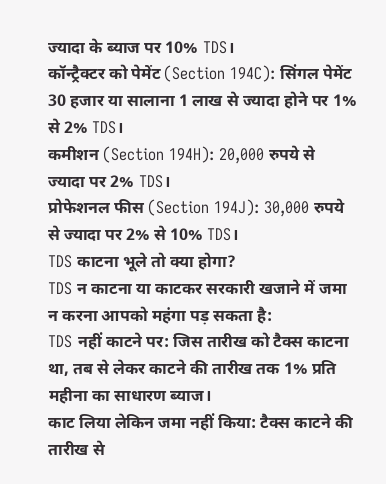ज्यादा के ब्याज पर 10% TDS।
कॉन्ट्रैक्टर को पेमेंट (Section 194C): सिंगल पेमेंट 30 हजार या सालाना 1 लाख से ज्यादा होने पर 1% से 2% TDS।
कमीशन (Section 194H): 20,000 रुपये से ज्यादा पर 2% TDS।
प्रोफेशनल फीस (Section 194J): 30,000 रुपये से ज्यादा पर 2% से 10% TDS।
TDS काटना भूले तो क्या होगा?
TDS न काटना या काटकर सरकारी खजाने में जमा न करना आपको महंगा पड़ सकता है:
TDS नहीं काटने पर: जिस तारीख को टैक्स काटना था, तब से लेकर काटने की तारीख तक 1% प्रति महीना का साधारण ब्याज।
काट लिया लेकिन जमा नहीं किया: टैक्स काटने की तारीख से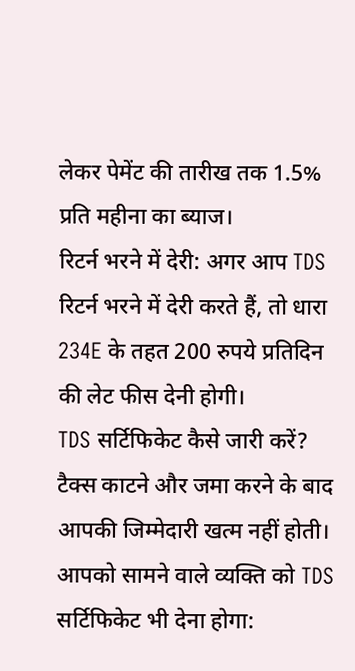लेकर पेमेंट की तारीख तक 1.5% प्रति महीना का ब्याज।
रिटर्न भरने में देरी: अगर आप TDS रिटर्न भरने में देरी करते हैं, तो धारा 234E के तहत 200 रुपये प्रतिदिन की लेट फीस देनी होगी।
TDS सर्टिफिकेट कैसे जारी करें?
टैक्स काटने और जमा करने के बाद आपकी जिम्मेदारी खत्म नहीं होती। आपको सामने वाले व्यक्ति को TDS सर्टिफिकेट भी देना होगा: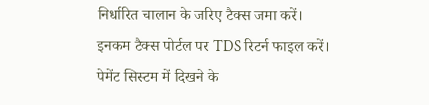निर्धारित चालान के जरिए टैक्स जमा करें।
इनकम टैक्स पोर्टल पर TDS रिटर्न फाइल करें।
पेमेंट सिस्टम में दिखने के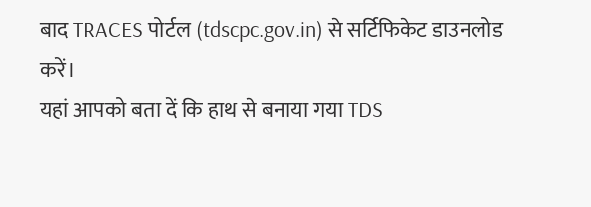बाद TRACES पोर्टल (tdscpc.gov.in) से सर्टिफिकेट डाउनलोड करें।
यहां आपको बता दें कि हाथ से बनाया गया TDS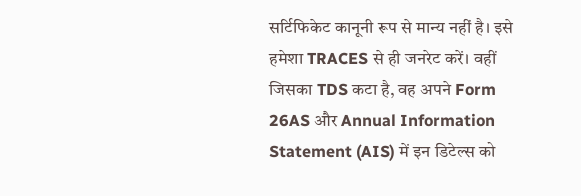सर्टिफिकेट कानूनी रूप से मान्य नहीं है। इसे हमेशा TRACES से ही जनरेट करें। वहीं जिसका TDS कटा है, वह अपने Form 26AS और Annual Information Statement (AIS) में इन डिटेल्स को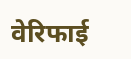वेरिफाई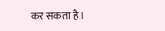कर सकता है।